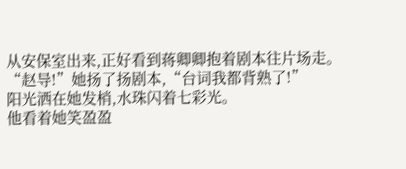从安保室出来,正好看到蒋卿卿抱着剧本往片场走。
“赵导!”她扬了扬剧本,“台词我都背熟了!”
阳光洒在她发梢,水珠闪着七彩光。
他看着她笑盈盈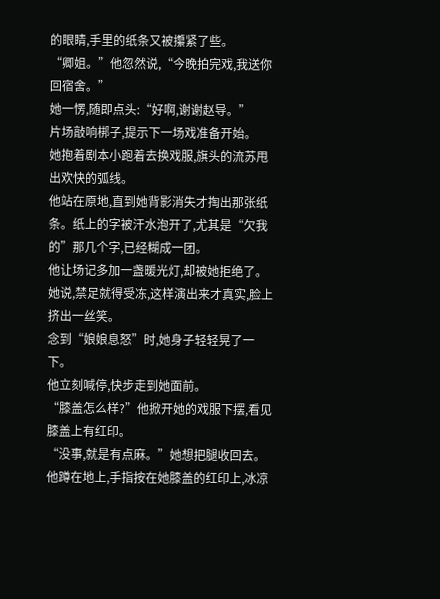的眼睛,手里的纸条又被攥紧了些。
“卿姐。”他忽然说,“今晚拍完戏,我送你回宿舍。”
她一愣,随即点头:“好啊,谢谢赵导。”
片场敲响梆子,提示下一场戏准备开始。
她抱着剧本小跑着去换戏服,旗头的流苏甩出欢快的弧线。
他站在原地,直到她背影消失才掏出那张纸条。纸上的字被汗水泡开了,尤其是“欠我的”那几个字,已经糊成一团。
他让场记多加一盏暖光灯,却被她拒绝了。
她说,禁足就得受冻,这样演出来才真实,脸上挤出一丝笑。
念到“娘娘息怒”时,她身子轻轻晃了一下。
他立刻喊停,快步走到她面前。
“膝盖怎么样?”他掀开她的戏服下摆,看见膝盖上有红印。
“没事,就是有点麻。”她想把腿收回去。
他蹲在地上,手指按在她膝盖的红印上,冰凉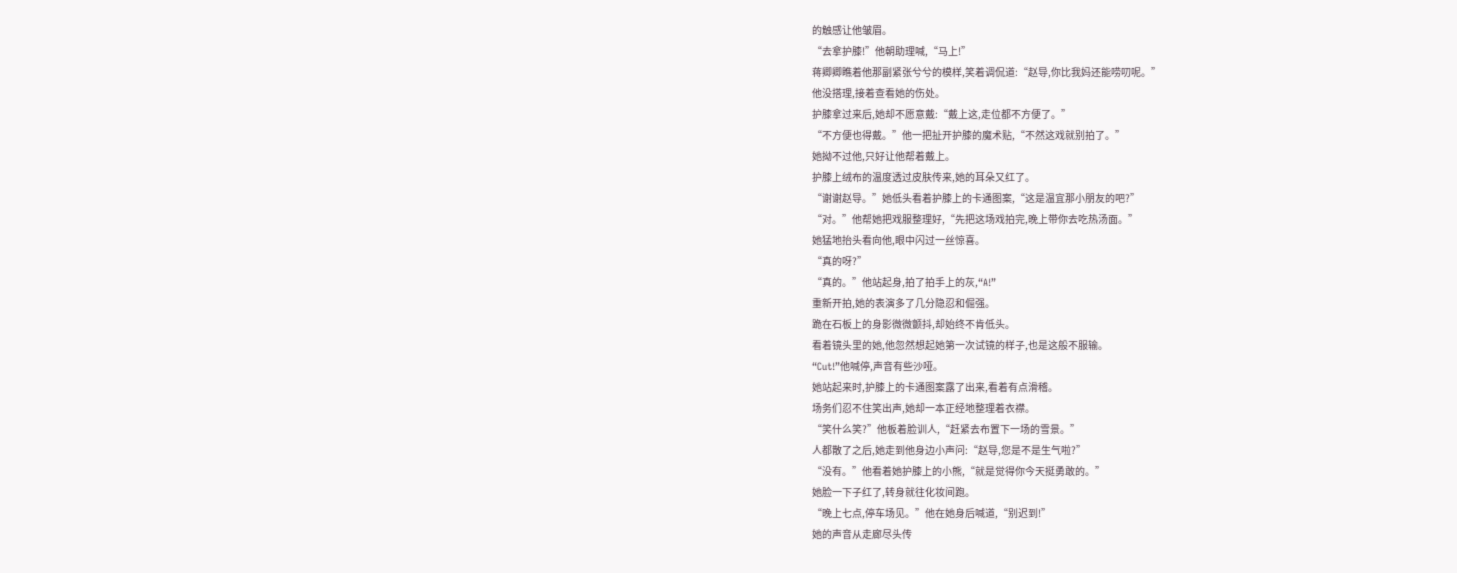的触感让他皱眉。
“去拿护膝!”他朝助理喊,“马上!”
蒋卿卿瞧着他那副紧张兮兮的模样,笑着调侃道:“赵导,你比我妈还能唠叨呢。”
他没搭理,接着查看她的伤处。
护膝拿过来后,她却不愿意戴:“戴上这,走位都不方便了。”
“不方便也得戴。”他一把扯开护膝的魔术贴,“不然这戏就别拍了。”
她拗不过他,只好让他帮着戴上。
护膝上绒布的温度透过皮肤传来,她的耳朵又红了。
“谢谢赵导。”她低头看着护膝上的卡通图案,“这是温宜那小朋友的吧?”
“对。”他帮她把戏服整理好,“先把这场戏拍完,晚上带你去吃热汤面。”
她猛地抬头看向他,眼中闪过一丝惊喜。
“真的呀?”
“真的。”他站起身,拍了拍手上的灰,“A!”
重新开拍,她的表演多了几分隐忍和倔强。
跪在石板上的身影微微颤抖,却始终不肯低头。
看着镜头里的她,他忽然想起她第一次试镜的样子,也是这般不服输。
“Cut!”他喊停,声音有些沙哑。
她站起来时,护膝上的卡通图案露了出来,看着有点滑稽。
场务们忍不住笑出声,她却一本正经地整理着衣襟。
“笑什么笑?”他板着脸训人,“赶紧去布置下一场的雪景。”
人都散了之后,她走到他身边小声问:“赵导,您是不是生气啦?”
“没有。”他看着她护膝上的小熊,“就是觉得你今天挺勇敢的。”
她脸一下子红了,转身就往化妆间跑。
“晚上七点,停车场见。”他在她身后喊道,“别迟到!”
她的声音从走廊尽头传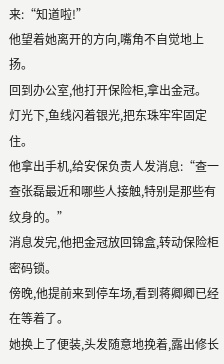来:“知道啦!”
他望着她离开的方向,嘴角不自觉地上扬。
回到办公室,他打开保险柜,拿出金冠。
灯光下,鱼线闪着银光,把东珠牢牢固定住。
他拿出手机,给安保负责人发消息:“查一查张磊最近和哪些人接触,特别是那些有纹身的。”
消息发完,他把金冠放回锦盒,转动保险柜密码锁。
傍晚,他提前来到停车场,看到蒋卿卿已经在等着了。
她换上了便装,头发随意地挽着,露出修长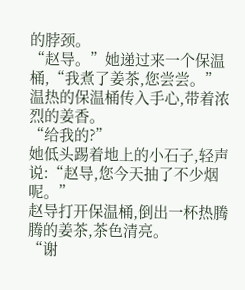的脖颈。
“赵导。”她递过来一个保温桶,“我煮了姜茶,您尝尝。”
温热的保温桶传入手心,带着浓烈的姜香。
“给我的?”
她低头踢着地上的小石子,轻声说:“赵导,您今天抽了不少烟呢。”
赵导打开保温桶,倒出一杯热腾腾的姜茶,茶色清亮。
“谢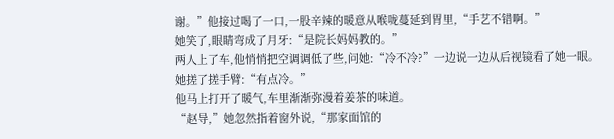谢。”他接过喝了一口,一股辛辣的暖意从喉咙蔓延到胃里,“手艺不错啊。”
她笑了,眼睛弯成了月牙:“是院长妈妈教的。”
两人上了车,他悄悄把空调调低了些,问她:“冷不冷?”一边说一边从后视镜看了她一眼。
她搓了搓手臂:“有点冷。”
他马上打开了暖气,车里渐渐弥漫着姜茶的味道。
“赵导,”她忽然指着窗外说,“那家面馆的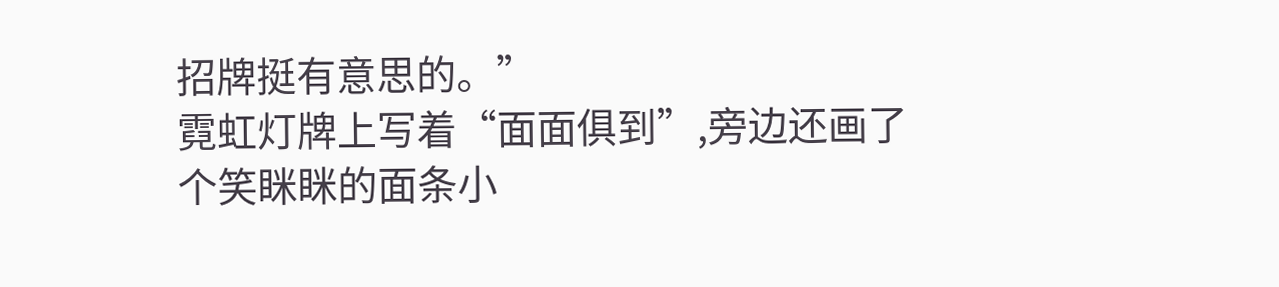招牌挺有意思的。”
霓虹灯牌上写着“面面俱到”,旁边还画了个笑眯眯的面条小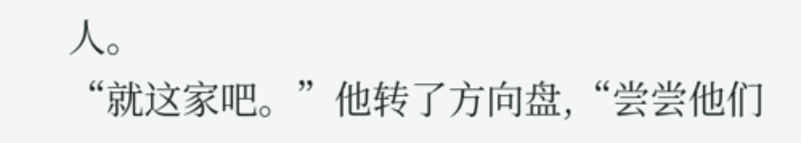人。
“就这家吧。”他转了方向盘,“尝尝他们